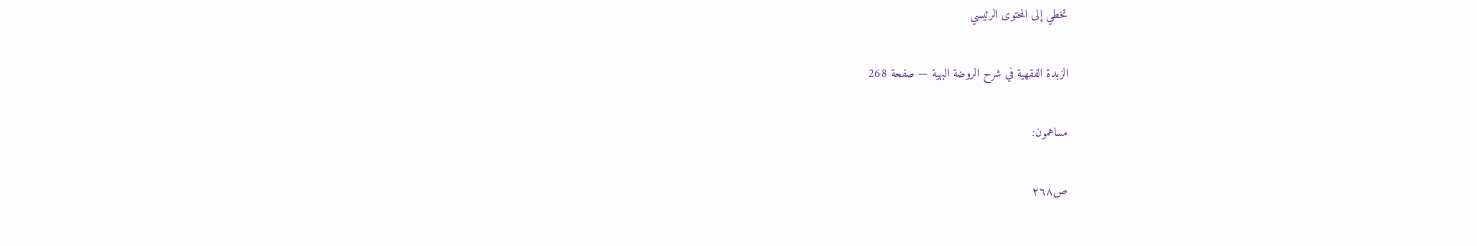تخطي إلى المحتوى الرئيسي

الزبدة الفقهية في شرح الروضة البهية — صفحة 268

مساهمون:

ص٢٦٨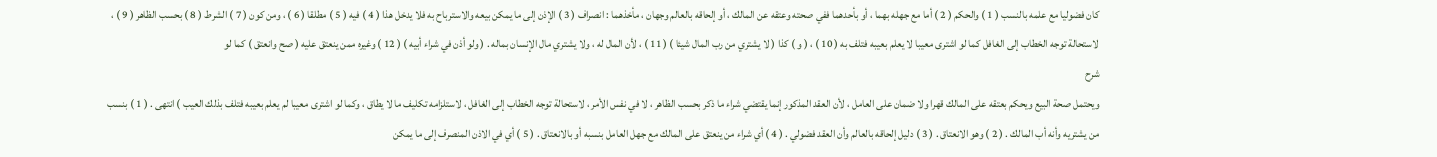كان فضوليا مع علمه بالنسب ( 1 ) والحكم ( 2 ) أما مع جهله بهما ، أو بأحدهما ففي صحته وعتقه عن المالك ، أو إلحاقه بالعالم وجهان ، مأخذهما : انصراف ( 3 ) الإذن إلى ما يمكن بيعه والاسترباح به فلا يدخل هذا ( 4 ) فيه ( 5 ) مطلقا ( 6 ) ، ومن كون ( 7 ) الشرط ( 8 ) بحسب الظاهر ( 9 ) ، لاستحالة توجه الخطاب إلى الغافل كما لو اشترى معيبا لا يعلم بعيبه فتلف به ( 10 ) ، ( و ) كذا ( لا يشتري من رب المال شيئا ) ( 11 ) ، لأن المال له ، ولا يشتري مال الإنسان بماله . ( ولو أذن في شراء أبيه ) ( 12 ) وغيره ممن ينعتق عليه ( صح وانعتق ) كما لو
شرح
ويحتمل صحة البيع ويحكم بعتقه على المالك قهرا ولا ضمان على العامل ، لأن العقد المذكور إنما يقتضي شراء ما ذكر بحسب الظاهر ، لا في نفس الأمر ، لاستحالة توجه الخطاب إلى الغافل ، لاستلزامه تكليف ما لا يطاق ، وكما لو اشترى معيبا لم يعلم بعيبه فتلف بذلك العيب ) انتهى . ( 1 ) بنسب من يشتريه وأنه أب المالك . ( 2 ) وهو الانعتاق . ( 3 ) دليل إلحاقه بالعالم وأن العقد فضولي . ( 4 ) أي شراء من ينعتق على المالك مع جهل العامل بنسبه أو بالانعتاق . ( 5 ) أي في الاذن المنصرف إلى ما يمكن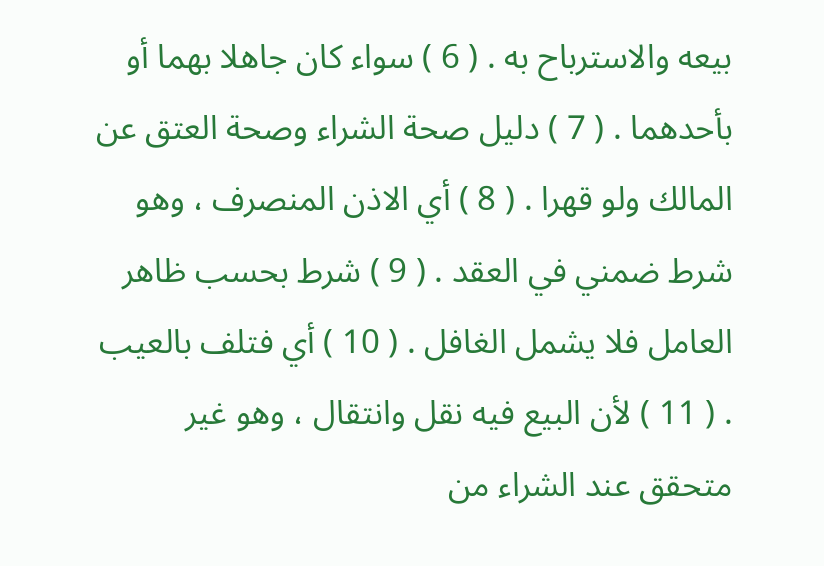بيعه والاسترباح به . ( 6 ) سواء كان جاهلا بهما أو بأحدهما . ( 7 ) دليل صحة الشراء وصحة العتق عن المالك ولو قهرا . ( 8 ) أي الاذن المنصرف ، وهو شرط ضمني في العقد . ( 9 ) شرط بحسب ظاهر العامل فلا يشمل الغافل . ( 10 ) أي فتلف بالعيب . ( 11 ) لأن البيع فيه نقل وانتقال ، وهو غير متحقق عند الشراء من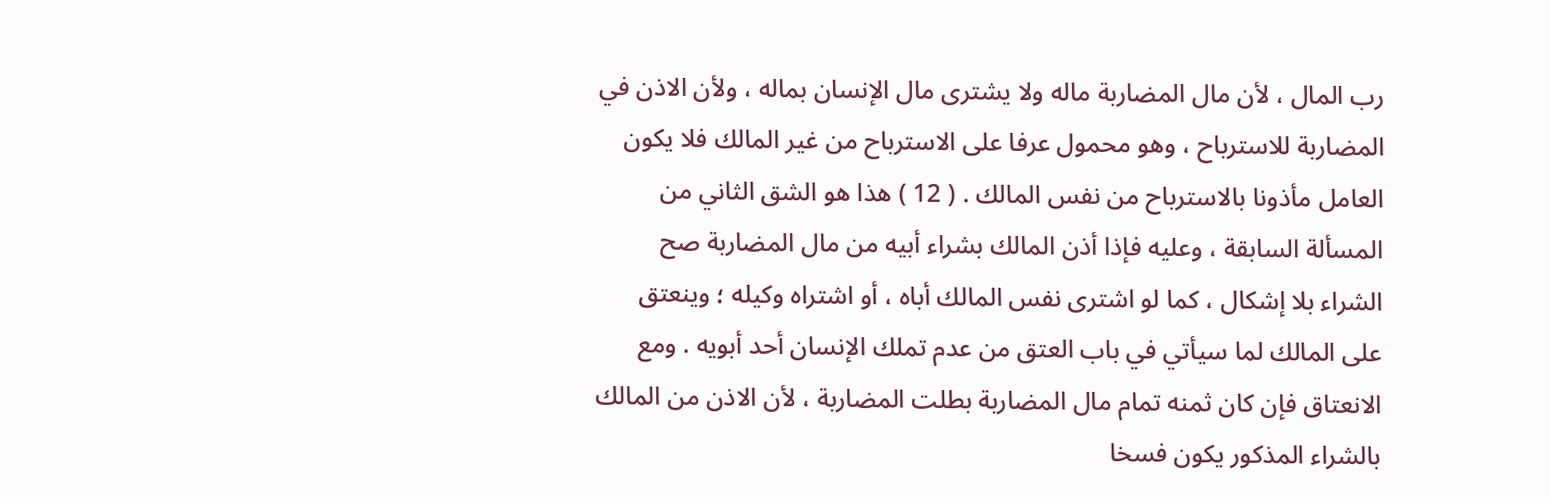رب المال ، لأن مال المضاربة ماله ولا يشترى مال الإنسان بماله ، ولأن الاذن في المضاربة للاسترباح ، وهو محمول عرفا على الاسترباح من غير المالك فلا يكون العامل مأذونا بالاسترباح من نفس المالك . ( 12 ) هذا هو الشق الثاني من المسألة السابقة ، وعليه فإذا أذن المالك بشراء أبيه من مال المضاربة صح الشراء بلا إشكال ، كما لو اشترى نفس المالك أباه ، أو اشتراه وكيله ؛ وينعتق على المالك لما سيأتي في باب العتق من عدم تملك الإنسان أحد أبويه . ومع الانعتاق فإن كان ثمنه تمام مال المضاربة بطلت المضاربة ، لأن الاذن من المالك بالشراء المذكور يكون فسخا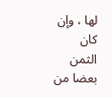لها ، وإن كان الثمن بعضا من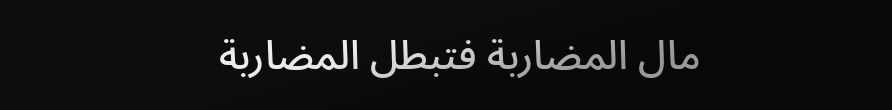مال المضاربة فتبطل المضاربة